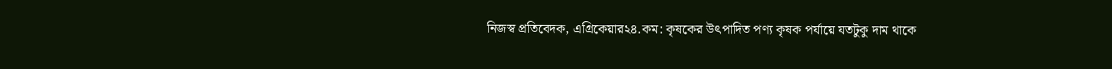নিজস্ব প্রতিবেদক, এগ্রিকেয়ার২৪.কম: কৃষকের উৎপাদিত পণ্য কৃষক পর্যায়ে যতটুকু দাম থাকে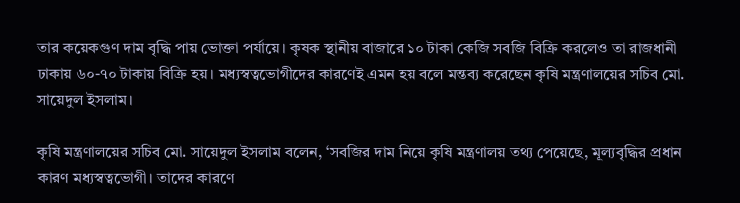তার কয়েকগুণ দাম বৃদ্ধি পায় ভোক্তা পর্যায়ে। কৃষক স্থানীয় বাজারে ১০ টাকা কেজি সবজি বিক্রি করলেও তা রাজধানী ঢাকায় ৬০-৭০ টাকায় বিক্রি হয়। মধ্যস্বত্বভোগীদের কারণেই এমন হয় বলে মন্তব্য করেছেন কৃষি মন্ত্রণালয়ের সচিব মো. সায়েদুল ইসলাম।

কৃষি মন্ত্রণালয়ের সচিব মো. সায়েদুল ইসলাম বলেন, ‘সবজির দাম নিয়ে কৃষি মন্ত্রণালয় তথ্য পেয়েছে, মূল্যবৃদ্ধির প্রধান কারণ মধ্যস্বত্বভোগী। তাদের কারণে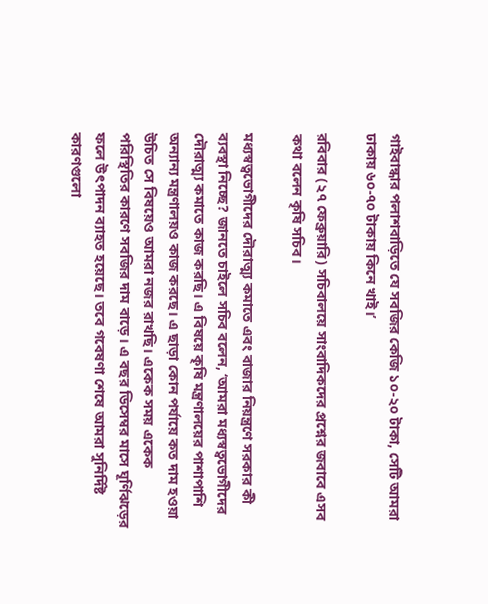গাইবান্ধার পলাশবাড়িতে যে সবজির কেজি ১০-২০ টাকা, সেটি আমরা ঢাকায় ৬০-৭০ টাকায় কিনে খাই।’

রবিবার (২৭ ফেব্রুয়ারি) সচিবালয়ে সাংবাদিকদের প্রশ্নের জবাবে এসব কথা বলেন কৃষি সচিব।

মধ্যস্বত্বভোগীদের দৌরাত্ম্য কমাতে এবং বাজার নিয়ন্ত্রণে সরকার কী ব্যবস্থা নিচ্ছে? জানতে চাইলে সচিব বলেন, ‘আমরা মধ্যস্বত্বভোগীদের দৌরাত্ম্য কমাতে কাজ করছি। এ বিষয়ে কৃষি মন্ত্রণালয়ের পাশাপাশি অন্যান্য মন্ত্রণালয়ও কাজ করছে। এ ছাড়া কোন পর্যায়ে কত দাম হওয়া উচিত সে বিষয়েও আমরা নজর রাখছি। একেক সময় একেক পরিস্থিতির কারণে সবজির দাম বাড়ে। এ বছর ডিসেম্বর মাসে ঘূর্ণিঝড়ের ফলে উৎপাদন ব্যাহত হয়েছে। তবে গবেষণা শেষে আমরা সুনির্দিষ্ট কারণগুলো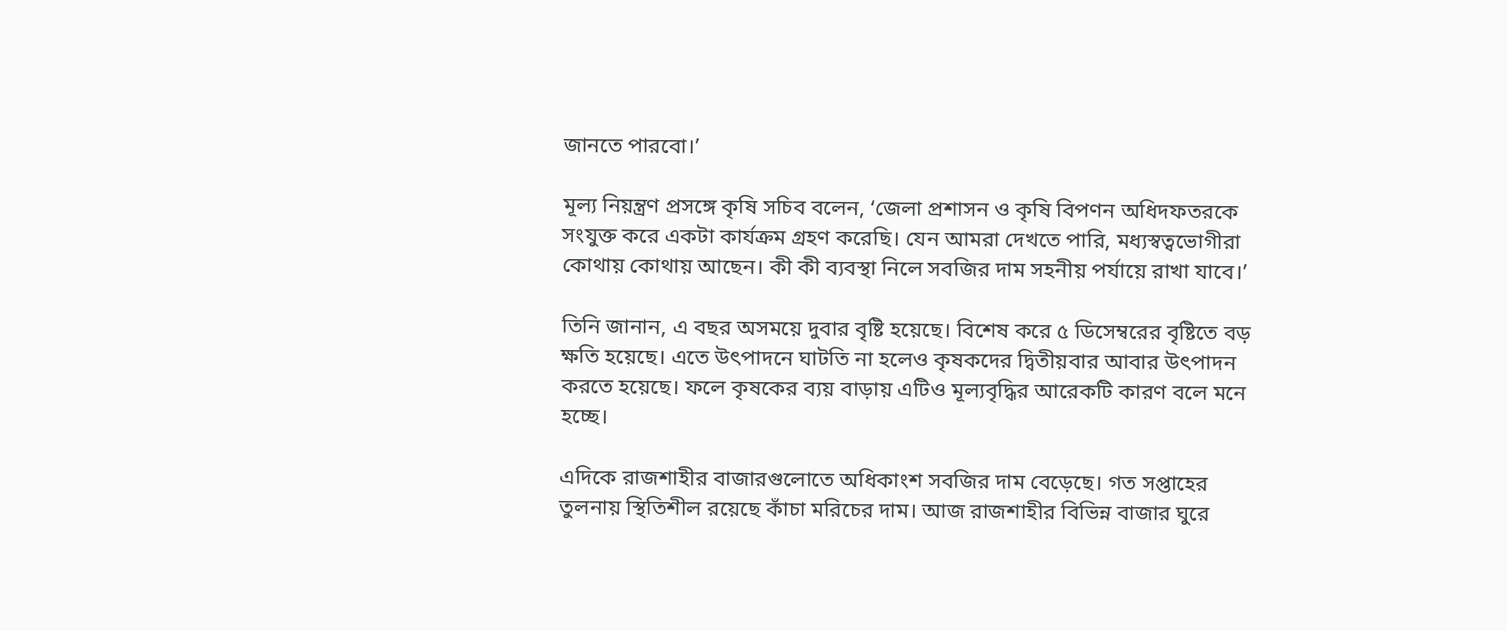জানতে পারবো।’

মূল্য নিয়ন্ত্রণ প্রসঙ্গে কৃষি সচিব বলেন, ‘জেলা প্রশাসন ও কৃষি বিপণন অধিদফতরকে সংযুক্ত করে একটা কার্যক্রম গ্রহণ করেছি। যেন আমরা দেখতে পারি, মধ্যস্বত্বভোগীরা কোথায় কোথায় আছেন। কী কী ব্যবস্থা নিলে সবজির দাম সহনীয় পর্যায়ে রাখা যাবে।’

তিনি জানান, এ বছর অসময়ে দুবার বৃষ্টি হয়েছে। বিশেষ করে ৫ ডিসেম্বরের বৃষ্টিতে বড় ক্ষতি হয়েছে। এতে উৎপাদনে ঘাটতি না হলেও কৃষকদের দ্বিতীয়বার আবার উৎপাদন করতে হয়েছে। ফলে কৃষকের ব্যয় বাড়ায় এটিও মূল্যবৃদ্ধির আরেকটি কারণ বলে মনে হচ্ছে।

এদিকে রাজশাহীর বাজারগুলোতে অধিকাংশ সবজির দাম বেড়েছে। গত সপ্তাহের তুলনায় স্থিতিশীল রয়েছে কাঁচা মরিচের দাম। আজ রাজশাহীর বিভিন্ন বাজার ঘুরে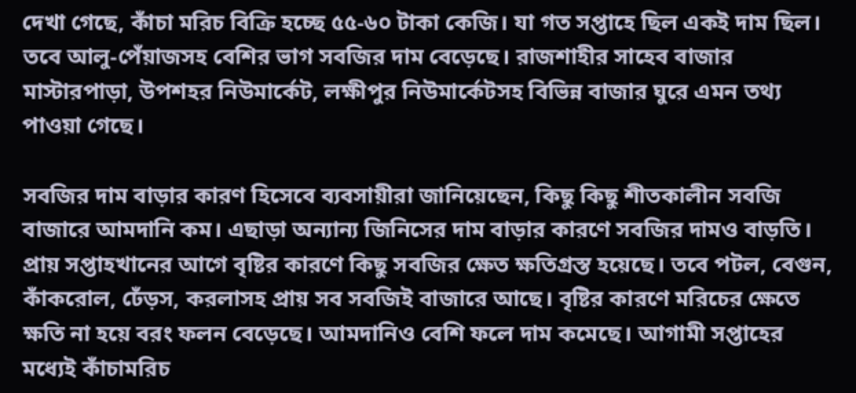দেখা গেছে, কাঁচা মরিচ বিক্রি হচ্ছে ৫৫-৬০ টাকা কেজি। যা গত সপ্তাহে ছিল একই দাম ছিল। তবে আলু-পেঁয়াজসহ বেশির ভাগ সবজির দাম বেড়েছে। রাজশাহীর সাহেব বাজার মাস্টারপাড়া, উপশহর নিউমার্কেট, লক্ষীপুর নিউমার্কেটসহ বিভিন্ন বাজার ঘুরে এমন তথ্য পাওয়া গেছে।

সবজির দাম বাড়ার কারণ হিসেবে ব্যবসায়ীরা জানিয়েছেন, কিছু কিছু শীতকালীন সবজি বাজারে আমদানি কম। এছাড়া অন্যান্য জিনিসের দাম বাড়ার কারণে সবজির দামও বাড়তি। প্রায় সপ্তাহখানের আগে বৃষ্টির কারণে কিছু সবজির ক্ষেত ক্ষতিগ্রস্ত হয়েছে। তবে পটল, বেগুন, কাঁকরোল, ঢেঁড়স, করলাসহ প্রায় সব সবজিই বাজারে আছে। বৃষ্টির কারণে মরিচের ক্ষেতে ক্ষতি না হয়ে বরং ফলন বেড়েছে। আমদানিও বেশি ফলে দাম কমেছে। আগামী সপ্তাহের মধ্যেই কাঁচামরিচ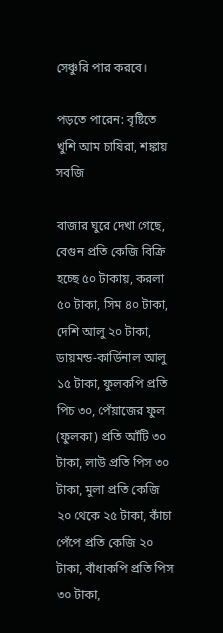সেঞ্চুরি পার করবে।

পড়তে পারেন: বৃষ্টিতে খুশি আম চাষিরা, শঙ্কায় সবজি

বাজার ঘুরে দেখা গেছে, বেগুন প্রতি কেজি বিক্রি হচ্ছে ৫০ টাকায়, করলা ৫০ টাকা, সিম ৪০ টাকা, দেশি আলু ২০ টাকা, ডায়মন্ড-কার্ডিনাল আলু ১৫ টাকা, ফুলকপি প্রতি পিচ ৩০, পেঁয়াজের ফুল (ফুলকা) প্রতি আঁটি ৩০ টাকা, লাউ প্রতি পিস ৩০ টাকা, মুলা প্রতি কেজি ২০ থেকে ২৫ টাকা, কাঁচা পেঁপে প্রতি কেজি ২০ টাকা, বাঁধাকপি প্রতি পিস ৩০ টাকা,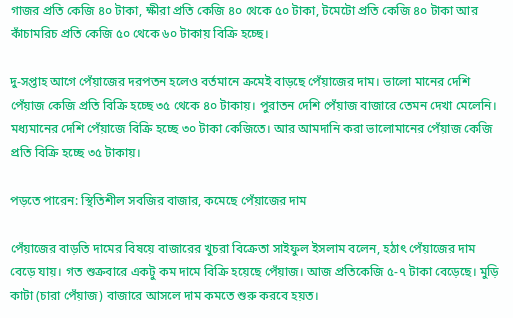গাজর প্রতি কেজি ৪০ টাকা, ক্ষীরা প্রতি কেজি ৪০ থেকে ৫০ টাকা, টমেটো প্রতি কেজি ৪০ টাকা আর কাঁচামরিচ প্রতি কেজি ৫০ থেকে ৬০ টাকায় বিক্রি হচ্ছে।

দু-সপ্তাহ আগে পেঁয়াজের দরপতন হলেও বর্তমানে ক্রমেই বাড়ছে পেঁয়াজের দাম। ভালো মানের দেশি পেঁয়াজ কেজি প্রতি বিক্রি হচ্ছে ৩৫ থেকে ৪০ টাকায়। পুরাতন দেশি পেঁয়াজ বাজারে তেমন দেখা মেলেনি। মধ্যমানের দেশি পেঁয়াজে বিক্রি হচ্ছে ৩০ টাকা কেজিতে। আর আমদানি করা ভালোমানের পেঁয়াজ কেজি প্রতি বিক্রি হচ্ছে ৩৫ টাকায়।

পড়তে পারেন: স্থিতিশীল সবজির বাজার, কমেছে পেঁয়াজের দাম

পেঁয়াজের বাড়তি দামের বিষয়ে বাজারের খুচরা বিক্রেতা সাইফুল ইসলাম বলেন, হঠাৎ পেঁয়াজের দাম বেড়ে যায়। গত শুক্রবারে একটু কম দামে বিক্রি হয়েছে পেঁয়াজ। আজ প্রতিকেজি ৫-৭ টাকা বেড়েছে। মুড়ি কাটা (চারা পেঁয়াজ) বাজারে আসলে দাম কমতে শুরু করবে হয়ত।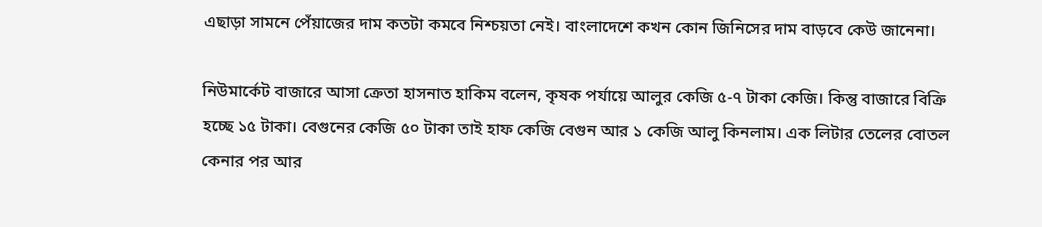এছাড়া সামনে পেঁয়াজের দাম কতটা কমবে নিশ্চয়তা নেই। বাংলাদেশে কখন কোন জিনিসের দাম বাড়বে কেউ জানেনা।

নিউমার্কেট বাজারে আসা ক্রেতা হাসনাত হাকিম বলেন, কৃষক পর্যায়ে আলুর কেজি ৫-৭ টাকা কেজি। কিন্তু বাজারে বিক্রি হচ্ছে ১৫ টাকা। বেগুনের কেজি ৫০ টাকা তাই হাফ কেজি বেগুন আর ১ কেজি আলু কিনলাম। এক লিটার তেলের বোতল কেনার পর আর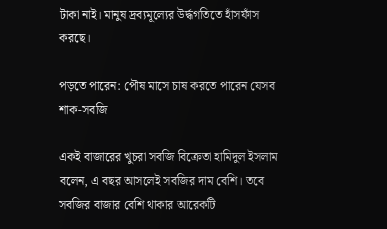টাকা নাই। মানুষ দ্রব্যমূল্যের উর্দ্ধগতিতে হাঁসফাঁস করছে।

পড়তে পারেন: পৌষ মাসে চাষ করতে পারেন যেসব শাক-সবজি

একই বাজারের খুচরা সবজি বিক্রেতা হামিদুল ইসলাম বলেন, এ বছর আসলেই সবজির দাম বেশি। তবে সবজির বাজার বেশি থাকার আরেকটি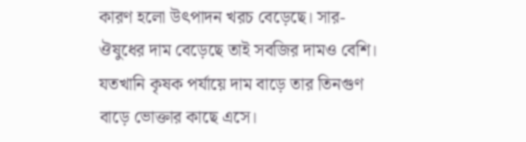কারণ হলো উৎপাদন খরচ বেড়েছে। সার-ঔষুধের দাম বেড়েছে তাই সবজির দামও বেশি। যতখানি কৃষক পর্যায়ে দাম বাড়ে তার তিনগুণ বাড়ে ভোক্তার কাছে এসে।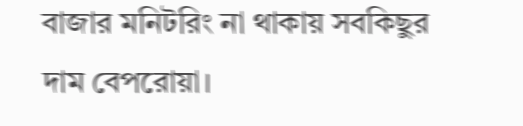বাজার মনিটরিং না থাকায় সবকিছুর দাম বেপরোয়া।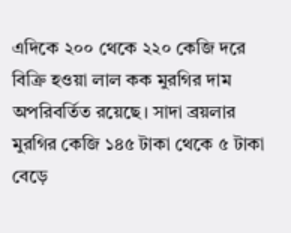এদিকে ২০০ থেকে ২২০ কেজি দরে বিক্রি হওয়া লাল কক মুরগির দাম অপরিবর্তিত রয়েছে। সাদা ব্রয়লার মুরগির কেজি ১৪৫ টাকা থেকে ৫ টাকা বেড়ে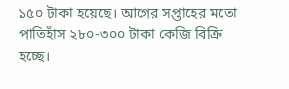১৫০ টাকা হয়েছে। আগের সপ্তাহের মতো পাতিহাঁস ২৮০-৩০০ টাকা কেজি বিক্রি হচ্ছে।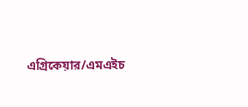এগ্রিকেয়ার/এমএইচ